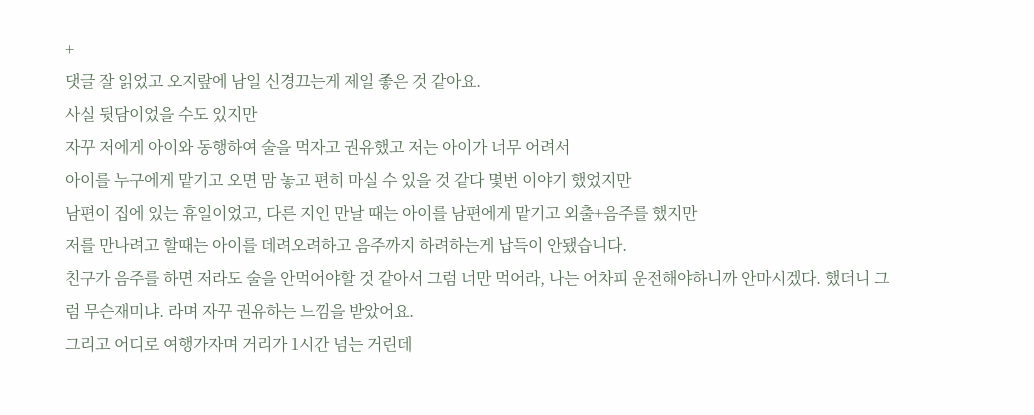+
댓글 잘 읽었고 오지랖에 남일 신경끄는게 제일 좋은 것 같아요.
사실 뒷담이었을 수도 있지만
자꾸 저에게 아이와 동행하여 술을 먹자고 권유했고 저는 아이가 너무 어려서
아이를 누구에게 맡기고 오면 맘 놓고 편히 마실 수 있을 것 같다 몇번 이야기 했었지만
남편이 집에 있는 휴일이었고, 다른 지인 만날 때는 아이를 남편에게 맡기고 외출+음주를 했지만
저를 만나려고 할때는 아이를 데려오려하고 음주까지 하려하는게 납득이 안됐습니다.
친구가 음주를 하면 저라도 술을 안먹어야할 것 같아서 그럼 너만 먹어라, 나는 어차피 운전해야하니까 안마시겠다. 했더니 그럼 무슨재미냐. 라며 자꾸 권유하는 느낌을 받았어요.
그리고 어디로 여행가자며 거리가 1시간 넘는 거린데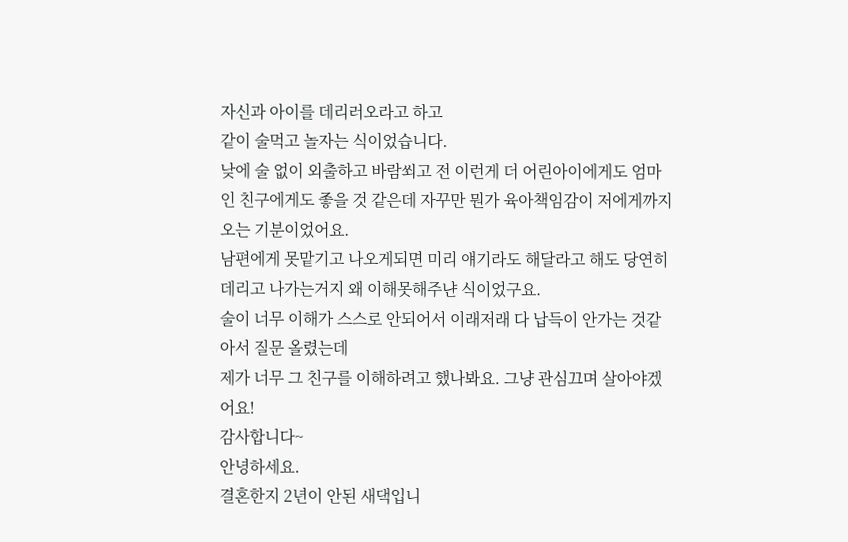자신과 아이를 데리러오라고 하고
같이 술먹고 놀자는 식이었습니다.
낮에 술 없이 외출하고 바람쐬고 전 이런게 더 어린아이에게도 엄마인 친구에게도 좋을 것 같은데 자꾸만 뭔가 육아책임감이 저에게까지 오는 기분이었어요.
남편에게 못맡기고 나오게되면 미리 얘기라도 해달라고 해도 당연히 데리고 나가는거지 왜 이해못해주냔 식이었구요.
술이 너무 이해가 스스로 안되어서 이래저래 다 납득이 안가는 것같아서 질문 올렸는데
제가 너무 그 친구를 이해하려고 했나봐요. 그냥 관심끄며 살아야겠어요!
감사합니다~
안녕하세요.
결혼한지 2년이 안된 새댁입니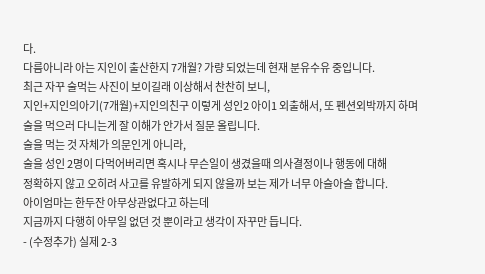다.
다름아니라 아는 지인이 출산한지 7개월? 가량 되었는데 현재 분유수유 중입니다.
최근 자꾸 술먹는 사진이 보이길래 이상해서 찬찬히 보니,
지인+지인의아기(7개월)+지인의친구 이렇게 성인2 아이1 외출해서, 또 펜션외박까지 하며
술을 먹으러 다니는게 잘 이해가 안가서 질문 올립니다.
술을 먹는 것 자체가 의문인게 아니라,
술을 성인 2명이 다먹어버리면 혹시나 무슨일이 생겼을때 의사결정이나 행동에 대해
정확하지 않고 오히려 사고를 유발하게 되지 않을까 보는 제가 너무 아슬아슬 합니다.
아이엄마는 한두잔 아무상관없다고 하는데
지금까지 다행히 아무일 없던 것 뿐이라고 생각이 자꾸만 듭니다.
- (수정추가) 실제 2-3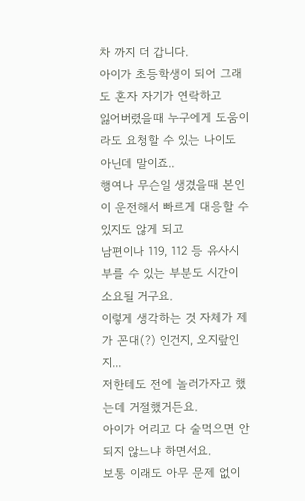차 까지 더 갑니다.
아이가 초등학생이 되어 그래도 혼자 자기가 연락하고
잃어버렸을때 누구에게 도움이라도 요청할 수 있는 나이도 아닌데 말이죠..
행여나 무슨일 생겼을때 본인이 운전해서 빠르게 대응할 수 있지도 않게 되고
남편이나 119, 112 등 유사시 부를 수 있는 부분도 시간이 소요될 거구요.
이렇게 생각하는 것 자체가 제가 꼰대(?) 인건지, 오지랖인지...
저한테도 전에 놀러가자고 했는데 거절했거든요.
아이가 어리고 다 술먹으면 안되지 않느냐 하면서요.
보통 이래도 아무 문제 없이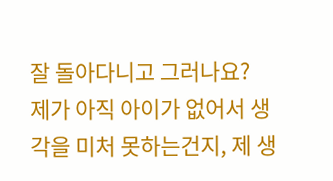잘 돌아다니고 그러나요?
제가 아직 아이가 없어서 생각을 미처 못하는건지, 제 생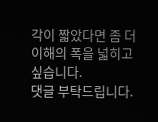각이 짧았다면 좀 더 이해의 폭을 넓히고 싶습니다.
댓글 부탁드립니다.